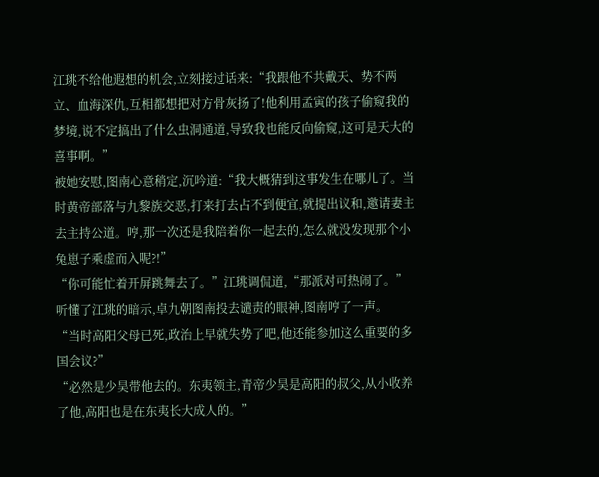江珧不给他遐想的机会,立刻接过话来:“我跟他不共戴天、势不两立、血海深仇,互相都想把对方骨灰扬了!他利用孟寅的孩子偷窥我的梦境,说不定搞出了什么虫洞通道,导致我也能反向偷窥,这可是天大的喜事啊。”
被她安慰,图南心意稍定,沉吟道:“我大概猜到这事发生在哪儿了。当时黄帝部落与九黎族交恶,打来打去占不到便宜,就提出议和,邀请妻主去主持公道。哼,那一次还是我陪着你一起去的,怎么就没发现那个小兔崽子乘虚而入呢?!”
“你可能忙着开屏跳舞去了。”江珧调侃道,“那派对可热闹了。”
听懂了江珧的暗示,卓九朝图南投去谴责的眼神,图南哼了一声。
“当时高阳父母已死,政治上早就失势了吧,他还能参加这么重要的多国会议?”
“必然是少昊带他去的。东夷领主,青帝少昊是高阳的叔父,从小收养了他,高阳也是在东夷长大成人的。”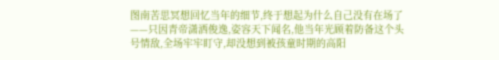图南苦思冥想回忆当年的细节,终于想起为什么自己没有在场了——只因青帝潇洒俊逸,姿容天下闻名,他当年光顾着防备这个头号情敌,全场牢牢盯守,却没想到被孩童时期的高阳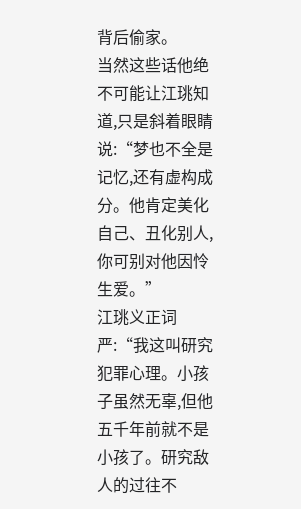背后偷家。
当然这些话他绝不可能让江珧知道,只是斜着眼睛说:“梦也不全是记忆,还有虚构成分。他肯定美化自己、丑化别人,你可别对他因怜生爱。”
江珧义正词严:“我这叫研究犯罪心理。小孩子虽然无辜,但他五千年前就不是小孩了。研究敌人的过往不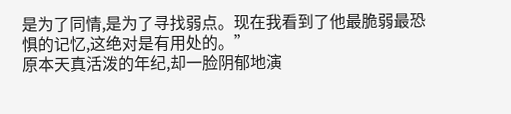是为了同情,是为了寻找弱点。现在我看到了他最脆弱最恐惧的记忆,这绝对是有用处的。”
原本天真活泼的年纪,却一脸阴郁地演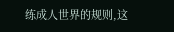练成人世界的规则,这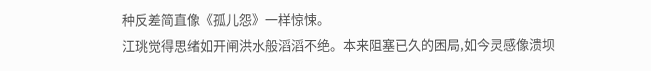种反差简直像《孤儿怨》一样惊悚。
江珧觉得思绪如开闸洪水般滔滔不绝。本来阻塞已久的困局,如今灵感像溃坝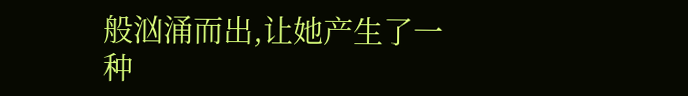般汹涌而出,让她产生了一种